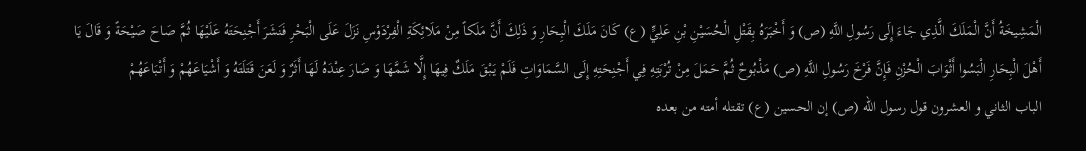الْمَشِيخَةُ أَنَّ الْمَلَكَ الَّذِي جَاءَ إِلَى رَسُولِ اللَّهِ (ص) وَ أَخْبَرَهُ بِقَتْلِ الْحُسَيْنِ بْنِ عَلِيٍّ (ع) كَانَ مَلَكَ الْبِحَارِ وَ ذَلِكَ أَنَّ مَلَكاً مِنْ مَلَائِكَةِ الْفِرْدَوْسِ نَزَلَ عَلَى الْبَحْرِ فَنَشَرَ أَجْنِحَتَهُ عَلَيْهَا ثُمَّ صَاحَ صَيْحَةً وَ قَالَ يَا أَهْلَ الْبِحَارِ الْبَسُوا أَثْوَابَ الْحُزْنِ فَإِنَّ فَرْخَ رَسُولِ اللَّهِ (ص) مَذْبُوحٌ ثُمَّ حَمَلَ مِنْ تُرْبَتِهِ فِي أَجْنِحَتِهِ إِلَى السَّمَاوَاتِ فَلَمْ يَبْقَ مَلَكٌ فِيهَا إِلَّا شَمَّهَا وَ صَارَ عِنْدَهُ لَهَا أَثَرٌ وَ لَعَنَ قَتَلَتَهُ وَ أَشْيَاعَهُمْ وَ أَتْبَاعَهُمْ
الباب الثاني و العشرون قول رسول الله (ص) إن الحسين (ع) تقتله أمته من بعده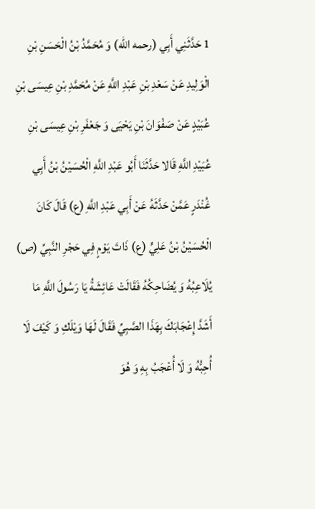1 حَدَّثَنِي أَبِي (رحمه الله) وَ مُحَمَّدُ بْنُ الْحَسَنِ بْنِ الْوَلِيدِ عَنْ سَعْدِ بْنِ عَبْدِ اللَّهِ عَنْ مُحَمَّدِ بْنِ عِيسَى بْنِ عُبَيْدٍ عَنْ صَفْوَانَ بْنِ يَحْيَى وَ جَعْفَرِ بْنِ عِيسَى بْنِ عُبَيْدِ اللَّهِ قَالا حَدَّثَنَا أَبُو عَبْدِ اللَّهِ الْحُسَيْنُ بْنُ أَبِي غُنْدَرٍ عَمَّنْ حَدَّثَهُ عَنْ أَبِي عَبْدِ اللَّهِ (ع) قَالَ كَانَ الْحُسَيْنُ بْنُ عَلِيٍّ (ع) ذَاتَ يَوْمٍ فِي حَجْرِ النَّبِيِّ (ص) يُلَاعِبُهُ وَ يُضَاحِكُهُ فَقَالَتْ عَائِشَةُ يَا رَسُولَ اللَّهِ مَا أَشَدَّ إِعْجَابَكَ بِهَذَا الصَّبِيِّ فَقَالَ لَهَا وَيْلَكِ وَ كَيْفَ لَا أُحِبُّهُ وَ لَا أُعْجَبُ بِهِ وَ هُوَ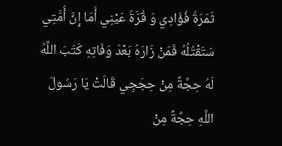ثَمَرَةُ فُؤَادِي وَ قُرَّةُ عَيْنِي أَمَا إِنَّ أُمَّتِي سَتَقْتُلُهُ فَمَنْ زَارَهُ بَعْدَ وَفَاتِهِ كَتَبَ اللَّهُ لَهُ حِجَّةً مِنْ حِجَجِي قَالَتْ يَا رَسُولَ اللَّهِ حِجَّةً مِنْ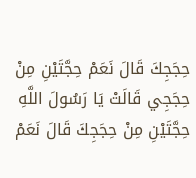حِجَجِكَ قَالَ نَعَمْ حِجَّتَيْنِ مِنْ حِجَجِي قَالَتْ يَا رَسُولَ اللَّهِ حِجَّتَيْنِ مِنْ حِجَجِكَ قَالَ نَعَمْ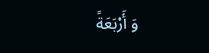وَ أَرْبَعَةً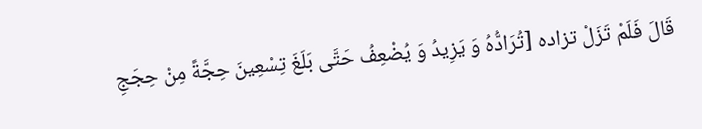قَالَ فَلَمْ تَزَلْ تزاده [تُرَادُّهُ وَ يَزِيدُ وَ يُضْعِفُ حَتَّى بَلَغَ تِسْعِينَ حِجَّةً مِنْ حِجَجِ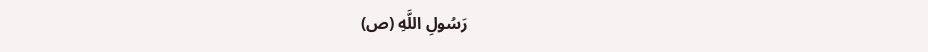رَسُولِ اللَّهِ (ص)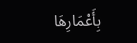بِأَعْمَارِهَا